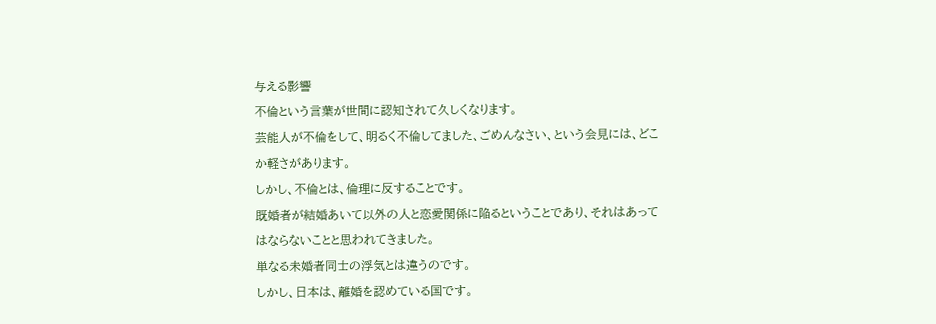与える影響
不倫という言葉が世間に認知されて久しくなります。
芸能人が不倫をして、明るく不倫してました、ごめんなさい、という会見には、どこか軽さがあります。
しかし、不倫とは、倫理に反することです。
既婚者が結婚あいて以外の人と恋愛関係に陥るということであり、それはあってはならないことと思われてきました。
単なる未婚者同士の浮気とは違うのです。
しかし、日本は、離婚を認めている国です。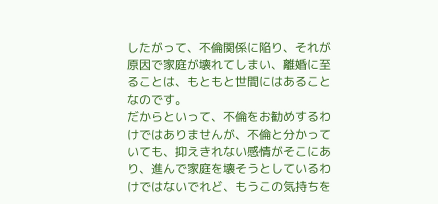したがって、不倫関係に陥り、それが原因で家庭が壊れてしまい、離婚に至ることは、もともと世間にはあることなのです。
だからといって、不倫をお勧めするわけではありませんが、不倫と分かっていても、抑えきれない感情がそこにあり、進んで家庭を壊そうとしているわけではないでれど、もうこの気持ちを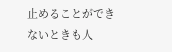止めることができないときも人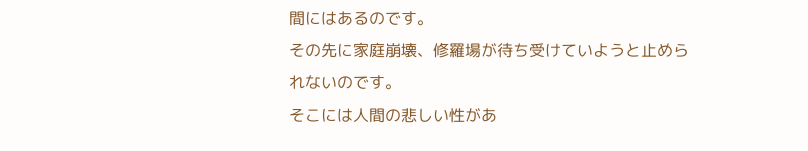間にはあるのです。
その先に家庭崩壊、修羅場が待ち受けていようと止められないのです。
そこには人間の悲しい性があ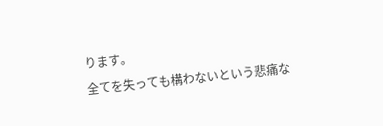ります。
全てを失っても構わないという悲痛な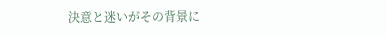決意と迷いがその背景に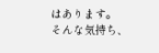はあります。
そんな気持ち、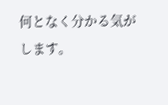何となく分かる気がします。